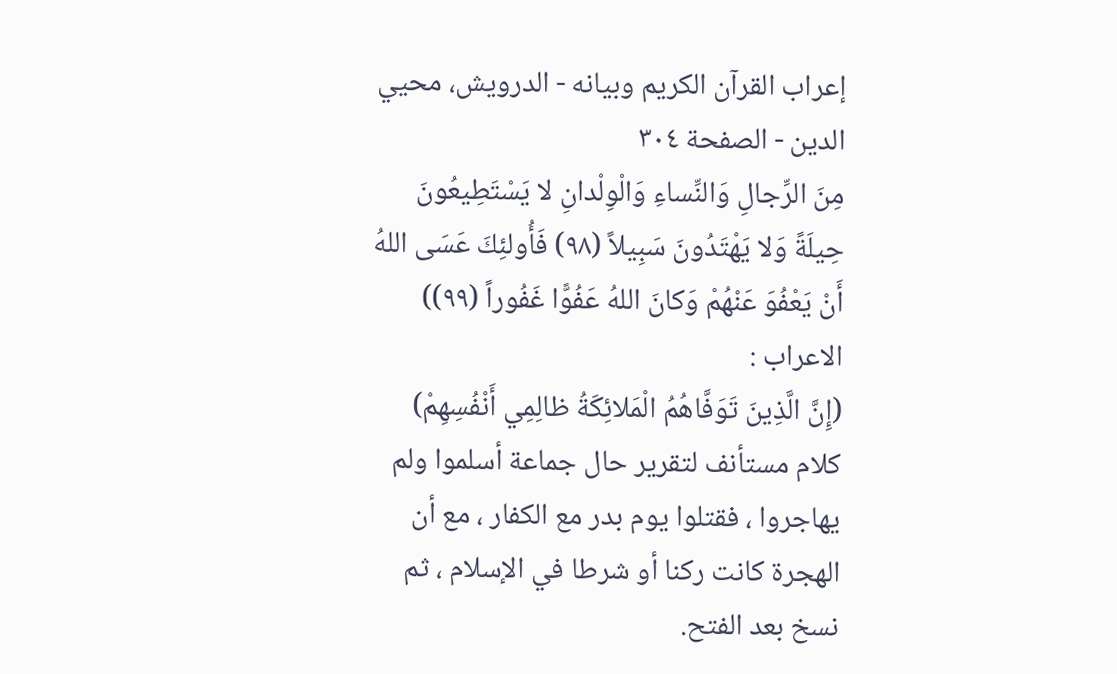إعراب القرآن الكريم وبيانه - الدرويش، محيي الدين - الصفحة ٣٠٤
مِنَ الرِّجالِ وَالنِّساءِ وَالْوِلْدانِ لا يَسْتَطِيعُونَ حِيلَةً وَلا يَهْتَدُونَ سَبِيلاً (٩٨) فَأُولئِكَ عَسَى اللهُ أَنْ يَعْفُوَ عَنْهُمْ وَكانَ اللهُ عَفُوًّا غَفُوراً (٩٩))
الاعراب :
(إِنَّ الَّذِينَ تَوَفَّاهُمُ الْمَلائِكَةُ ظالِمِي أَنْفُسِهِمْ) كلام مستأنف لتقرير حال جماعة أسلموا ولم يهاجروا ، فقتلوا يوم بدر مع الكفار ، مع أن الهجرة كانت ركنا أو شرطا في الإسلام ، ثم نسخ بعد الفتح.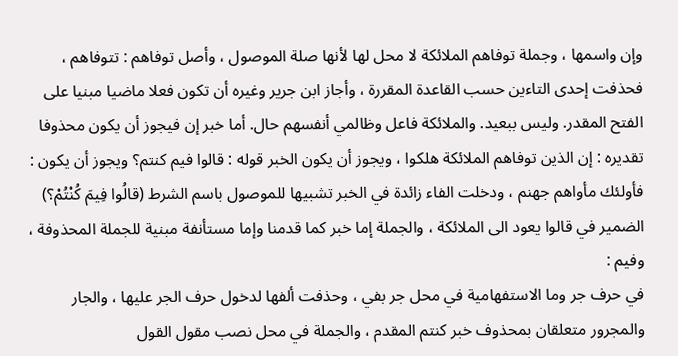وإن واسمها ، وجملة توفاهم الملائكة لا محل لها لأنها صلة الموصول ، وأصل توفاهم : تتوفاهم ، فحذفت إحدى التاءين حسب القاعدة المقررة ، وأجاز ابن جرير وغيره أن تكون فعلا ماضيا مبنيا على الفتح المقدر. وليس ببعيد. والملائكة فاعل وظالمي أنفسهم حال. أما خبر إن فيجوز أن يكون محذوفا تقديره : إن الذين توفاهم الملائكة هلكوا ، ويجوز أن يكون الخبر قوله : قالوا فيم كنتم؟ ويجوز أن يكون :
فأولئك مأواهم جهنم ، ودخلت الفاء زائدة في الخبر تشبيها للموصول باسم الشرط (قالُوا فِيمَ كُنْتُمْ؟) الضمير في قالوا يعود الى الملائكة ، والجملة إما خبر كما قدمنا وإما مستأنفة مبنية للجملة المحذوفة ، وفيم :
في حرف جر وما الاستفهامية في محل جر بفي ، وحذفت ألفها لدخول حرف الجر عليها ، والجار والمجرور متعلقان بمحذوف خبر كنتم المقدم ، والجملة في محل نصب مقول القول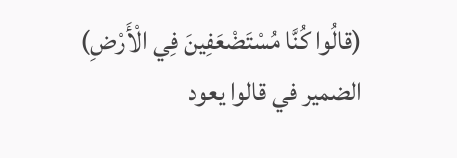(قالُوا كُنَّا مُسْتَضْعَفِينَ فِي الْأَرْضِ) الضمير في قالوا يعود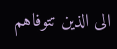الى الذين تتوفاهم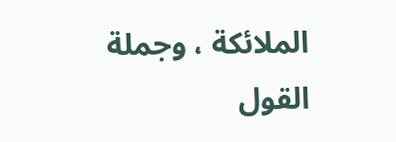الملائكة ، وجملة القول